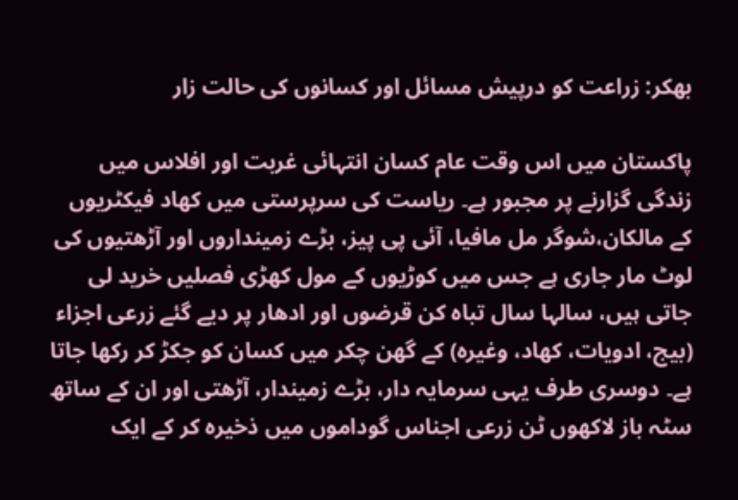بھکر: زراعت کو درپیش مسائل اور کسانوں کی حالت زار

پاکستان میں اس وقت عام کسان انتہائی غربت اور افلاس میں زندگی گزارنے پر مجبور ہے۔ ریاست کی سرپرستی میں کھاد فیکٹریوں کے مالکان،شوگر مل مافیا، آئی پی پیز، بڑے زمینداروں اور آڑھتیوں کی لوٹ مار جاری ہے جس میں کوڑیوں کے مول کھڑی فصلیں خرید لی جاتی ہیں، سالہا سال تباہ کن قرضوں اور ادھار پر دیے گئے زرعی اجزاء (بیج، ادویات، کھاد، وغیرہ) کے گھن چکر میں کسان کو جکڑ کر رکھا جاتا ہے۔ دوسری طرف یہی سرمایہ دار، بڑے زمیندار، آڑھتی اور ان کے ساتھ سٹہ باز لاکھوں ٹن زرعی اجناس گوداموں میں ذخیرہ کر کے ایک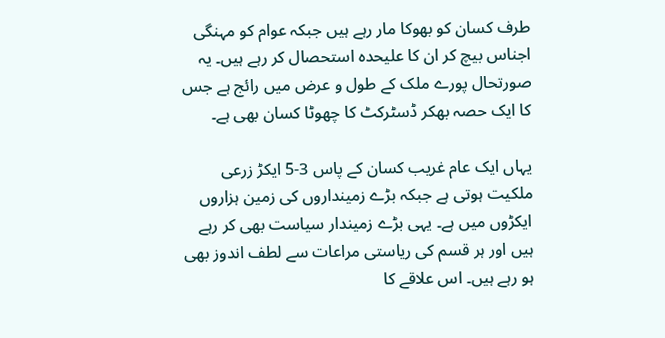طرف کسان کو بھوکا مار رہے ہیں جبکہ عوام کو مہنگی اجناس بیچ کر ان کا علیحدہ استحصال کر رہے ہیں۔ یہ صورتحال پورے ملک کے طول و عرض میں رائج ہے جس کا ایک حصہ بھکر ڈسٹرکٹ کا چھوٹا کسان بھی ہے۔

یہاں ایک عام غریب کسان کے پاس 3-5 ایکڑ زرعی ملکیت ہوتی ہے جبکہ بڑے زمینداروں کی زمین ہزاروں ایکڑوں میں ہے۔ یہی بڑے زمیندار سیاست بھی کر رہے ہیں اور ہر قسم کی ریاستی مراعات سے لطف اندوز بھی ہو رہے ہیں۔ اس علاقے کا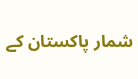شمار پاکستان کے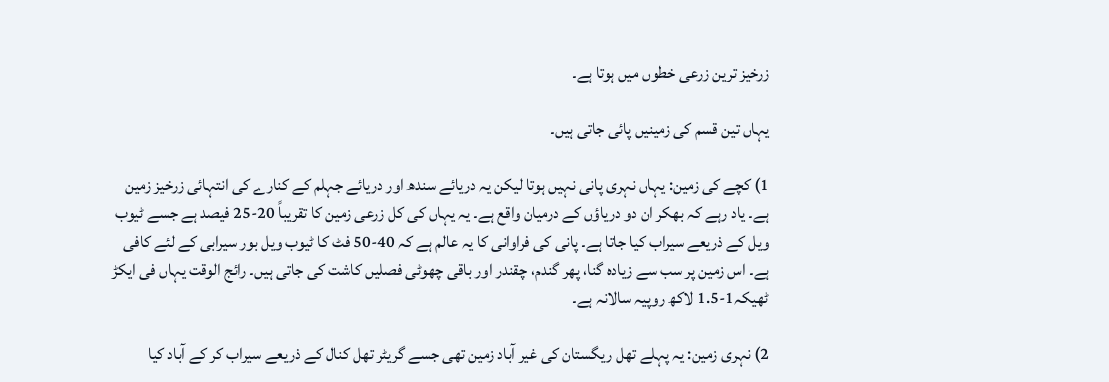زرخیز ترین زرعی خطوں میں ہوتا ہے۔

یہاں تین قسم کی زمینیں پائی جاتی ہیں۔

1) کچے کی زمین: یہاں نہری پانی نہیں ہوتا لیکن یہ دریائے سندھ اور دریائے جہلم کے کنارے کی انتہائی زرخیز زمین ہے۔ یاد رہے کہ بھکر ان دو دریاؤں کے درمیان واقع ہے۔ یہ یہاں کی کل زرعی زمین کا تقریباً 20-25 فیصد ہے جسے ٹیوب ویل کے ذریعے سیراب کیا جاتا ہے۔ پانی کی فراوانی کا یہ عالم ہے کہ 40-50 فٹ کا ٹیوب ویل بور سیرابی کے لئے کافی ہے۔ اس زمین پر سب سے زیادہ گنا، پھر گندم، چقندر اور باقی چھوٹی فصلیں کاشت کی جاتی ہیں۔ رائج الوقت یہاں فی ایکڑ ٹھیکہ1-1.5 لاکھ روپیہ سالانہ ہے۔

2) نہری زمین: یہ پہلے تھل ریگستان کی غیر آباد زمین تھی جسے گریٹر تھل کنال کے ذریعے سیراب کر کے آباد کیا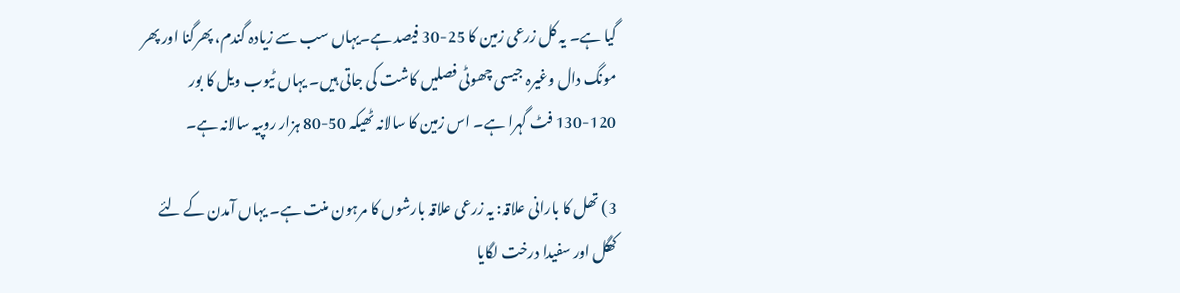گیا ہے۔ یہ کل زرعی زمین کا 25-30 فیصد ہے۔یہاں سب سے زیادہ گندم، پھرگنا اور پھر مونگ دال وغیرہ جیسی چھوٹی فصلیں کاشت کی جاتی ہیں۔ یہاں ٹیوب ویل کا بور 120-130 فٹ گہرا ہے۔ اس زمین کا سالانہ ٹھیکہ 50-80 ہزار روپیہ سالانہ ہے۔

3) تھل کا بارانی علاقہ: یہ زرعی علاقہ بارشوں کا مرہون منت ہے۔ یہاں آمدن کے لئے کھگل اور سفیدا درخت لگایا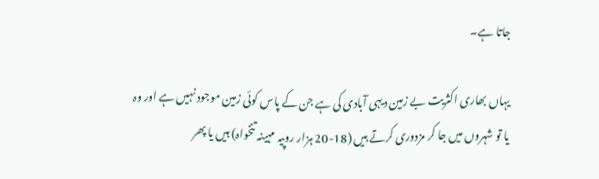جاتا ہے۔

یہاں بھاری اکثریت بے زمین دیہی آبادی کی ہے جن کے پاس کوئی زمین موجود نہیں ہے اور وہ یا تو شہروں میں جا کر مزدوری کرتے ہیں (18-20 ہزار روپیہ مہینہ تنخواہ) ہیں یا پھر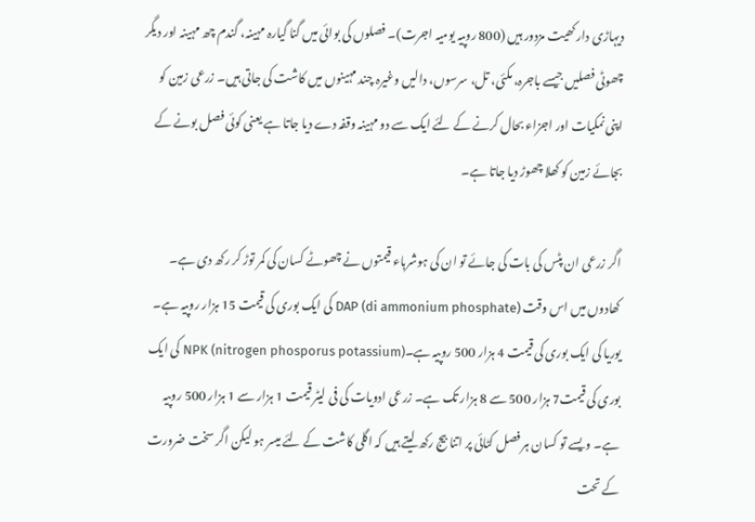دیہاڑی دار کھیت مزدور ہیں (800 روپیہ یومیہ اجرت)۔ فصلوں کی بوائی میں گنا گیارہ مہینہ، گندم چھ مہینہ اور دیگر چھوٹی فصلیں جیسے باجرہ، مکئی، تل، سرسوں، دالیں وغیرہ چند مہینوں میں کاشت کی جاتی ہیں۔ زرعی زمین کو اپنی نمکیات اور اجزاء بحال کرنے کے لئے ایک سے دو مہینہ وقفہ دے دیا جاتا ہے یعنی کوئی فصل بونے کے بجائے زمین کو کھلا چھوڑ دیا جاتا ہے۔

اگر زرعی ان پٹس کی بات کی جائے تو ان کی ہوشرباء قیمتوں نے چھوٹے کسان کی کمر توڑ کر رکھ دی ہے۔ کھادوں میں اس وقت DAP (di ammonium phosphate) کی ایک بوری کی قیمت 15 ہزار روپیہ ہے۔ یوریا کی ایک بوری کی قیمت 4 ہزار 500 روپیہ ہے۔NPK (nitrogen phosporus potassium) کی ایک بوری کی قیمت7 ہزار 500 سے 8 ہزار تک ہے۔ زرعی ادویات کی فی لیٹر قیمت 1 ہزار سے 1 ہزار 500 روپیہ ہے۔ ویسے تو کسان ہر فصل کٹائی پر اتنا بیج رکھ لیتے ہیں کہ اگلی کاشت کے لئے میسر ہو لیکن اگر سخت ضرورت کے تحت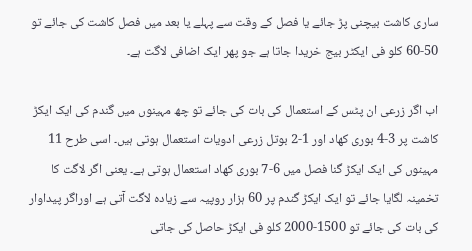ساری کاشت بیچنی پڑ جائے یا فصل کے وقت سے پہلے یا بعد میں فصل کاشت کی جائے تو 50-60 کلو فی ایکٹر بیج خریدا جاتا ہے جو پھر ایک اضافی لاگت ہے۔

اب اگر زرعی ان پٹس کے استعمال کی بات کی جائے تو چھ مہینوں میں گندم کی ایک ایکڑ کاشت پر 3-4 بوری کھاد اور 1-2 بوتل زرعی ادویات استعمال ہوتی ہیں۔ اسی طرح 11 مہینوں کی ایک ایکڑ گنا فصل میں 6-7 بوری کھاد استعمال ہوتی ہے۔ یعنی اگر لاگت کا تخمینہ لگایا جائے تو ایک ایکڑ گندم پر 60 ہزار روپیہ سے زیادہ لاگت آتی ہے اوراگر پیداوار کی بات کی جائے تو 1500-2000 کلو فی ایکڑ حاصل کی جاتی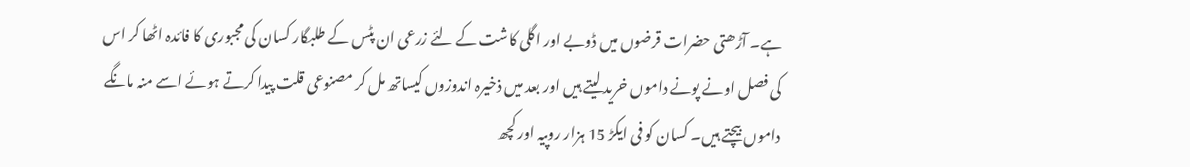ہے۔ آڑھتی حضرات قرضوں میں ڈوبے اور اگلی کاشت کے لئے زرعی ان پٹس کے طلبگار کسان کی مجبوری کا فائدہ اٹھا کر اس کی فصل اونے پونے داموں خرید لیتے ہیں اور بعد میں ذخیرہ اندوزوں کیساتھ مل کر مصنوعی قلت پیدا کرتے ہوئے اسے منہ مانگے داموں بیچتے ہیں۔ کسان کو فی ایکڑ 15 ہزار روپیہ اور کچھ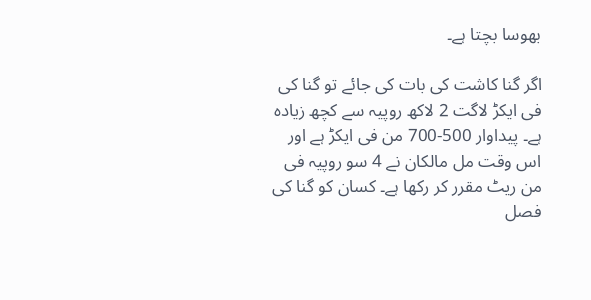بھوسا بچتا ہے۔

اگر گنا کاشت کی بات کی جائے تو گنا کی فی ایکڑ لاگت 2 لاکھ روپیہ سے کچھ زیادہ ہے۔ پیداوار 500-700 من فی ایکڑ ہے اور اس وقت مل مالکان نے 4 سو روپیہ فی من ریٹ مقرر کر رکھا ہے۔ کسان کو گنا کی فصل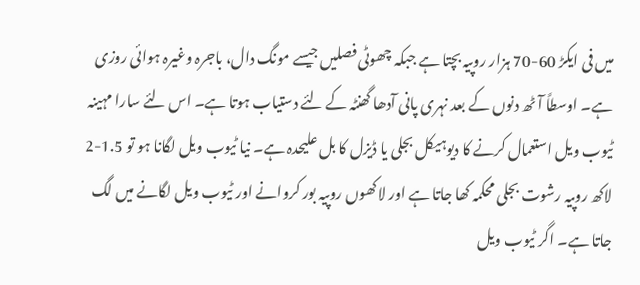میں فی ایکڑ 60-70 ہزار روپیہ بچتا ہے جبکہ چھوٹی فصلیں جیسے مونگ دال، باجرہ وغیرہ ہوائی روزی ہے۔ اوسطاً آٹھ دنوں کے بعد نہری پانی آدھا گھنٹہ کے لئے دستیاب ہوتا ہے۔ اس لئے سارا مہینہ ٹیوب ویل استعمال کرنے کا دیوہیکل بجلی یا ڈیزل کا بل علیحدہ ہے۔ نیا ٹیوب ویل لگانا ہو تو 1.5-2 لاکھ روپیہ رشوت بجلی محکمہ کھا جاتا ہے اور لاکھوں روپیہ بور کروانے اور ٹیوب ویل لگانے میں لگ جاتا ہے۔ اگر ٹیوب ویل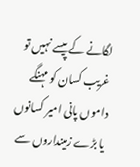لگانے کے پیسے نہیں تو غریب کسان کو مہنگے داموں پانی امیر کسانوں یا بڑے زمینداروں سے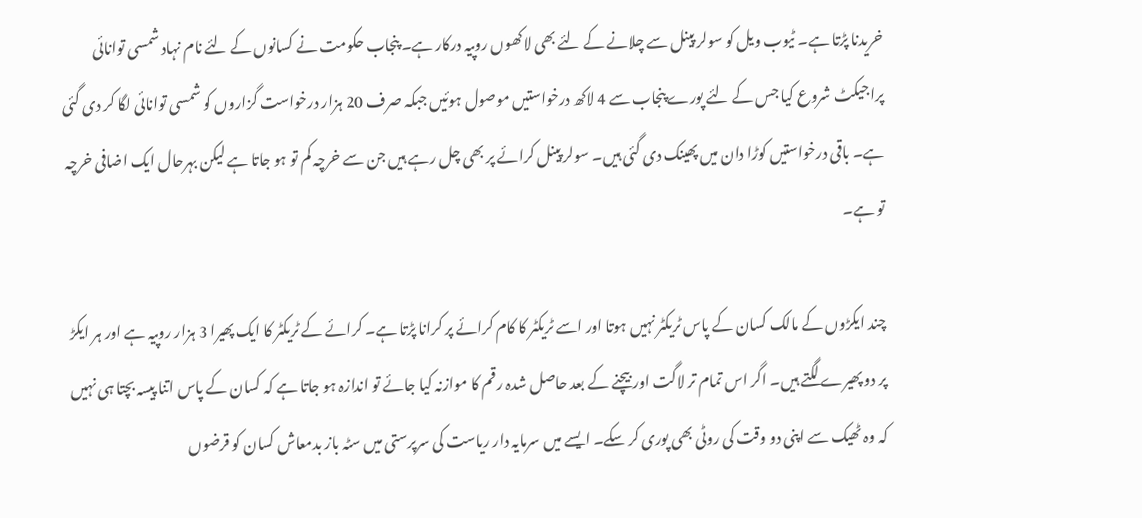خریدنا پڑتا ہے۔ ٹیوب ویل کو سولر پینل سے چلانے کے لئے بھی لاکھوں روپیہ درکار ہے۔ پنجاب حکومت نے کسانوں کے لئے نام نہاد شمسی توانائی پراجیکٹ شروع کیا جس کے لئے پورے پنجاب سے 4 لاکھ درخواستیں موصول ہوئیں جبکہ صرف 20 ہزار درخواست گزاروں کو شمسی توانائی لگا کر دی گئی ہے۔ باقی درخواستیں کوڑا دان میں پھینک دی گئی ہیں۔ سولر پینل کرائے پر بھی چل رہے ہیں جن سے خرچہ کم تو ہو جاتا ہے لیکن بہرحال ایک اضافی خرچہ تو ہے۔

چند ایکڑوں کے مالک کسان کے پاس ٹریکٹر نہیں ہوتا اور اسے ٹریکٹر کا کام کرائے پر کرانا پڑتا ہے۔ کرائے کے ٹریکٹر کا ایک پھیرا 3 ہزار روپیہ ہے اور ہر ایکڑ پر دو پھیرے لگتے ہیں۔ اگر اس تمام تر لاگت اور بیچنے کے بعد حاصل شدہ رقم کا موازنہ کیا جائے تو اندازہ ہو جاتا ہے کہ کسان کے پاس اتنا پیسہ بچتا ہی نہیں کہ وہ ٹھیک سے اپنی دو وقت کی روٹی بھی پوری کر سکے۔ ایسے میں سرمایہ دار ریاست کی سرپرستی میں سٹہ باز بدمعاش کسان کو قرضوں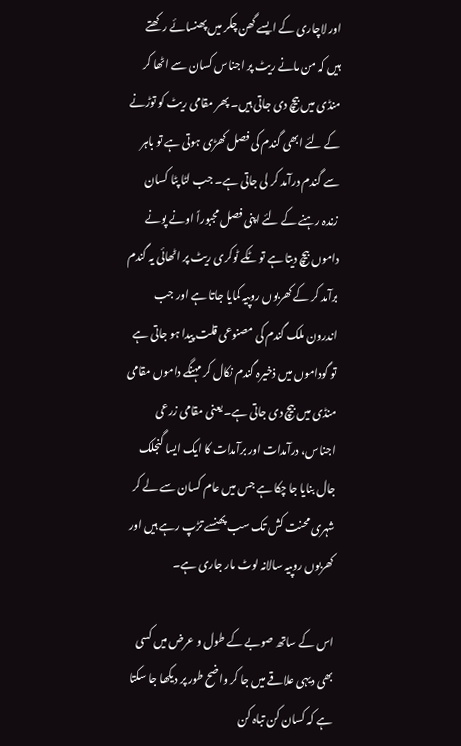اور لاچاری کے ایسے گھن چکر میں پھنسائے رکھتے ہیں کہ من مانے ریٹ پر اجناس کسان سے اٹھا کر منڈی میں بیچ دی جاتی ہیں۔ پھر مقامی ریٹ کو توڑنے کے لئے ابھی گندم کی فصل کھڑی ہوتی ہے تو باہر سے گندم درآمد کر لی جاتی ہے۔ جب لٹا پٹا کسان زندہ رہنے کے لئے اپنی فصل مجبوراً اونے پونے داموں بیچ دیتا ہے تو ٹکے ٹوکری ریٹ پر اٹھائی یہ گندم برآمد کر کے کھربوں روپیہ کمایا جاتا ہے اور جب اندرون ملک گندم کی مصنوعی قلت پیدا ہو جاتی ہے تو گوداموں میں ذخیرہ گندم نکال کر مہنگے داموں مقامی منڈی میں بیچ دی جاتی ہے۔ یعنی مقامی زرعی اجناس، درآمدات اور برآمدات کا ایک ایسا گنجلک جال بنایا جا چکا ہے جس میں عام کسان سے لے کر شہری محنت کش تک سب پھنسے تڑپ رہے ہیں اور کھربوں روپیہ سالانہ لوٹ مار جاری ہے۔

اس کے ساتھ صوبے کے طول و عرض میں کسی بھی دیہی علاقے میں جا کر واضح طور پر دیکھا جا سکتا ہے کہ کسان کن تباہ کن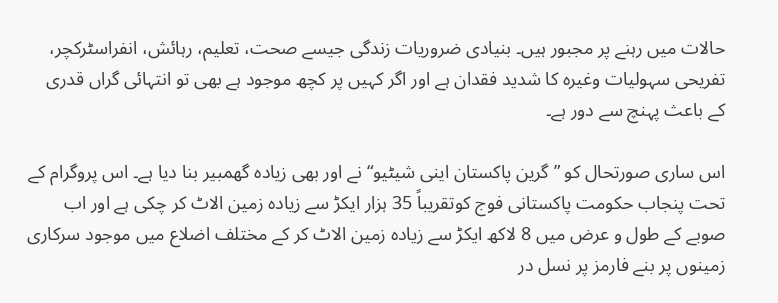حالات میں رہنے پر مجبور ہیں۔ بنیادی ضروریات زندگی جیسے صحت، تعلیم، رہائش، انفراسٹرکچر، تفریحی سہولیات وغیرہ کا شدید فقدان ہے اور اگر کہیں پر کچھ موجود ہے بھی تو انتہائی گراں قدری کے باعث پہنچ سے دور ہے۔

اس ساری صورتحال کو ”گرین پاکستان اینی شیٹیو“ نے اور بھی زیادہ گھمبیر بنا دیا ہے۔ اس پروگرام کے تحت پنجاب حکومت پاکستانی فوج کوتقریباً 35 ہزار ایکڑ سے زیادہ زمین الاٹ کر چکی ہے اور اب صوبے کے طول و عرض میں 8 لاکھ ایکڑ سے زیادہ زمین الاٹ کر کے مختلف اضلاع میں موجود سرکاری زمینوں پر بنے فارمز پر نسل در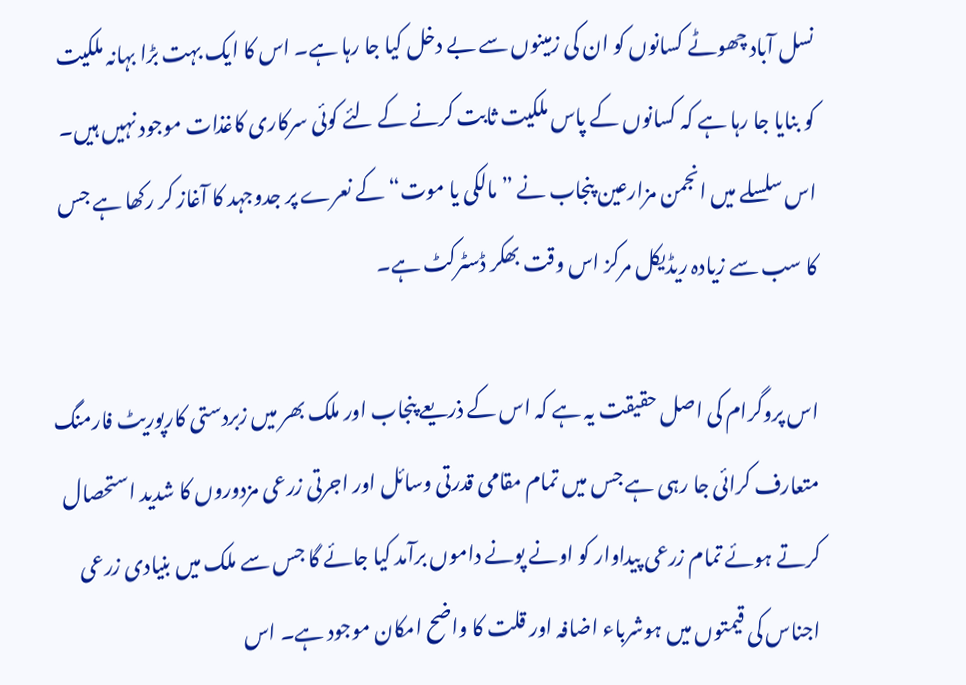نسل آباد چھوٹے کسانوں کو ان کی زمینوں سے بے دخل کیا جا رہا ہے۔ اس کا ایک بہت بڑا بہانہ ملکیت کو بنایا جا رہا ہے کہ کسانوں کے پاس ملکیت ثابت کرنے کے لئے کوئی سرکاری کاغذات موجود نہیں ہیں۔ اس سلسلے میں انجمن مزارعین پنجاب نے ”مالکی یا موت“ کے نعرے پر جدوجہد کا آغاز کر رکھا ہے جس کا سب سے زیادہ ریڈیکل مرکز اس وقت بھکر ڈسٹرکٹ ہے۔

اس پروگرام کی اصل حقیقت یہ ہے کہ اس کے ذریعے پنجاب اور ملک بھر میں زبردستی کارپوریٹ فارمنگ متعارف کرائی جا رہی ہے جس میں تمام مقامی قدرتی وسائل اور اجرتی زرعی مزدوروں کا شدید استحصال کرتے ہوئے تمام زرعی پیداوار کو اونے پونے داموں برآمد کیا جائے گا جس سے ملک میں بنیادی زرعی اجناس کی قیمتوں میں ہوشرباء اضافہ اور قلت کا واضح امکان موجود ہے۔ اس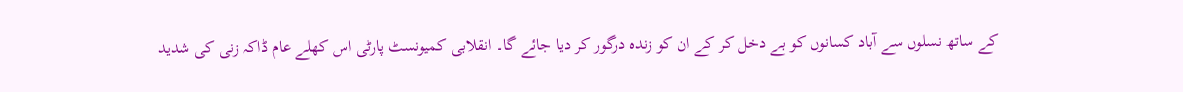کے ساتھ نسلوں سے آباد کسانوں کو بے دخل کر کے ان کو زندہ درگور کر دیا جائے گا۔ انقلابی کمیونسٹ پارٹی اس کھلے عام ڈاکہ زنی کی شدید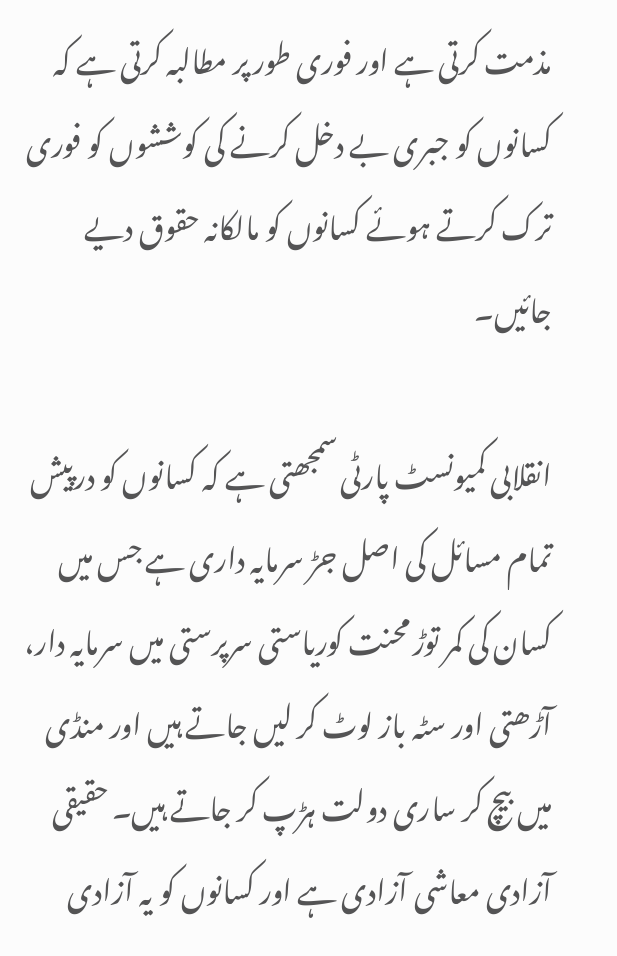مذمت کرتی ہے اور فوری طور پر مطالبہ کرتی ہے کہ کسانوں کو جبری بے دخل کرنے کی کوششوں کو فوری ترک کرتے ہوئے کسانوں کو مالکانہ حقوق دیے جائیں۔

انقلابی کمیونسٹ پارٹی سمجھتی ہے کہ کسانوں کو درپیش تمام مسائل کی اصل جڑ سرمایہ داری ہے جس میں کسان کی کمر توڑ محنت کوریاستی سرپرستی میں سرمایہ دار، آڑھتی اور سٹہ باز لوٹ کر لیں جاتے ہیں اور منڈی میں بیچ کر ساری دولت ہڑپ کر جاتے ہیں۔ حقیقی آزادی معاشی آزادی ہے اور کسانوں کو یہ آزادی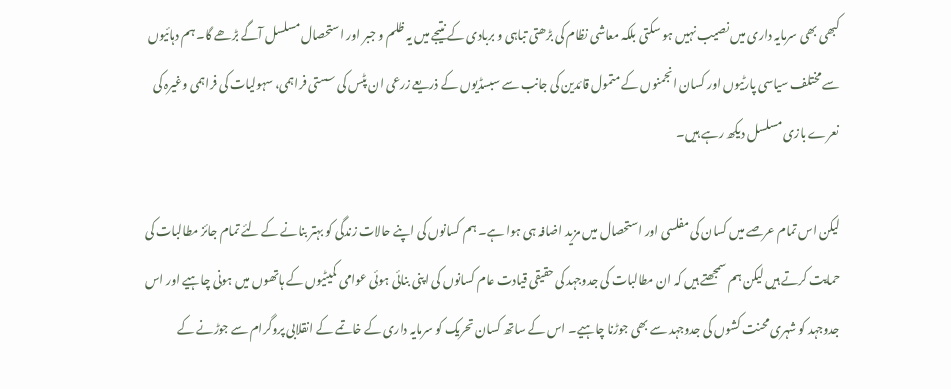کبھی بھی سرمایہ داری میں نصیب نہیں ہو سکتی بلکہ معاشی نظام کی بڑھتی تباہی و بربادی کے نتیجے میں یہ ظلم و جبر اور استحصال مسلسل آگے بڑھے گا۔ ہم دہائیوں سے مختلف سیاسی پارٹیوں اور کسان انجمنوں کے متمول قائدین کی جانب سے سبسڈیوں کے ذریعے زرعی ان پٹس کی سستی فراہمی، سہولیات کی فراہمی وغیرہ کی نعرے بازی مسلسل دیکھ رہے ہیں۔

لیکن اس تمام عرصے میں کسان کی مفلسی اور استحصال میں مزید اضافہ ہی ہوا ہے۔ ہم کسانوں کی اپنے حالات زندگی کو بہتر بنانے کے لئے تمام جائز مطالبات کی حمایت کرتے ہیں لیکن ہم سمجھتے ہیں کہ ان مطالبات کی جدوجہد کی حقیقی قیادت عام کسانوں کی اپنی بنائی ہوئی عوامی کمیٹیوں کے ہاتھوں میں ہونی چاہیے اور اس جدوجہد کو شہری محنت کشوں کی جدوجہد سے بھی جوڑنا چاہیے۔ اس کے ساتھ کسان تحریک کو سرمایہ داری کے خاتمے کے انقلابی پروگرام سے جوڑنے کے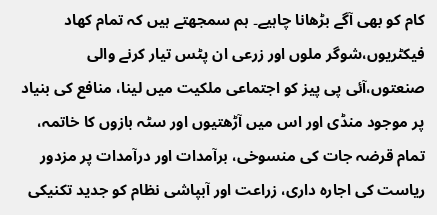کام کو بھی آگے بڑھانا چاہیے۔ ہم سمجھتے ہیں کہ تمام کھاد فیکٹریوں،شوگر ملوں اور زرعی ان پٹس تیار کرنے والی صنعتوں،آئی پی پیز کو اجتماعی ملکیت میں لینا، منافع کی بنیاد پر موجود منڈی اور اس میں آڑھتیوں اور سٹہ بازوں کا خاتمہ، تمام قرضہ جات کی منسوخی، برآمدات اور درآمدات پر مزدور ریاست کی اجارہ داری، زراعت اور آبپاشی نظام کو جدید تکنیکی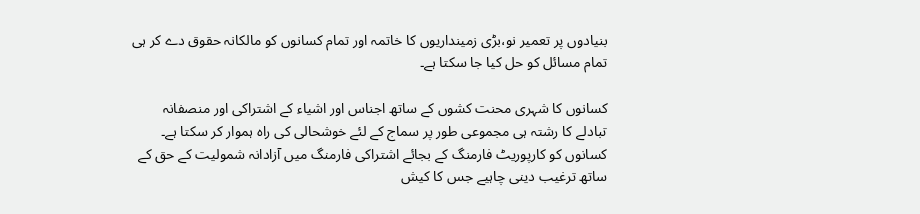بنیادوں پر تعمیر نو،بڑی زمینداریوں کا خاتمہ اور تمام کسانوں کو مالکانہ حقوق دے کر ہی تمام مسائل کو حل کیا جا سکتا ہے۔

کسانوں کا شہری محنت کشوں کے ساتھ اجناس اور اشیاء کے اشتراکی اور منصفانہ تبادلے کا رشتہ ہی مجموعی طور پر سماج کے لئے خوشحالی کی راہ ہموار کر سکتا ہے۔ کسانوں کو کارپوریٹ فارمنگ کے بجائے اشتراکی فارمنگ میں آزادانہ شمولیت کے حق کے ساتھ ترغیب دینی چاہیے جس کا کیش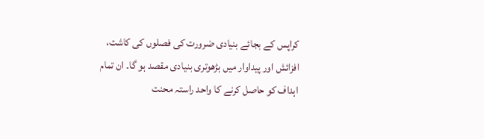کراپس کے بجائے بنیادی ضرورت کی فصلوں کی کاشت، افزائش اور پیداوار میں بڑھوتری بنیادی مقصد ہو گا۔ ان تمام اہداف کو حاصل کرنے کا واحد راستہ محنت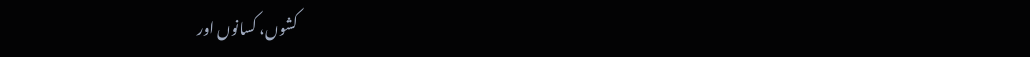کشوں، کسانوں اور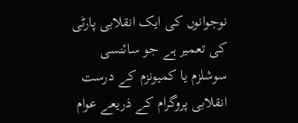نوجوانوں کی ایک انقلابی پارٹی کی تعمیر ہے جو سائنسی سوشلزم یا کمیونزم کے درست انقلابی پروگرام کے ذریعے عوام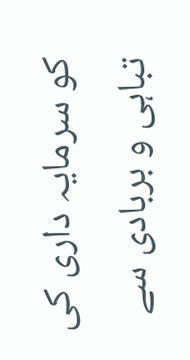کو سرمایہ داری کی تباہی و بربادی سے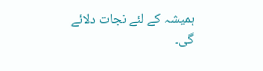ہمیشہ کے لئے نجات دلائے گی۔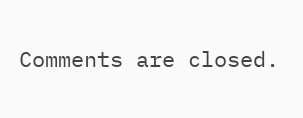Comments are closed.